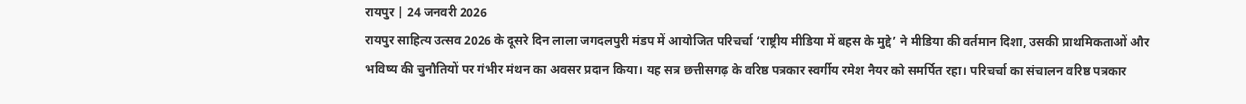रायपुर | 24 जनवरी 2026
रायपुर साहित्य उत्सव 2026 के दूसरे दिन लाला जगदलपुरी मंडप में आयोजित परिचर्चा ‘राष्ट्रीय मीडिया में बहस के मुद्दे’ ने मीडिया की वर्तमान दिशा, उसकी प्राथमिकताओं और भविष्य की चुनौतियों पर गंभीर मंथन का अवसर प्रदान किया। यह सत्र छत्तीसगढ़ के वरिष्ठ पत्रकार स्वर्गीय रमेश नैयर को समर्पित रहा। परिचर्चा का संचालन वरिष्ठ पत्रकार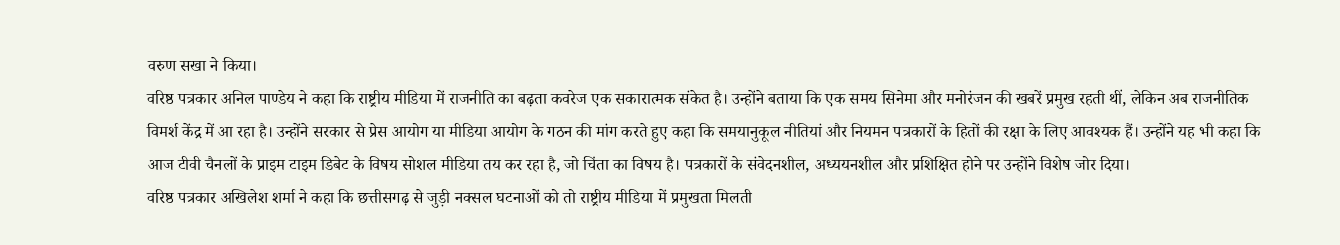वरुण सखा ने किया।
वरिष्ठ पत्रकार अनिल पाण्डेय ने कहा कि राष्ट्रीय मीडिया में राजनीति का बढ़ता कवरेज एक सकारात्मक संकेत है। उन्होंने बताया कि एक समय सिनेमा और मनोरंजन की खबरें प्रमुख रहती थीं, लेकिन अब राजनीतिक विमर्श केंद्र में आ रहा है। उन्होंने सरकार से प्रेस आयोग या मीडिया आयोग के गठन की मांग करते हुए कहा कि समयानुकूल नीतियां और नियमन पत्रकारों के हितों की रक्षा के लिए आवश्यक हैं। उन्होंने यह भी कहा कि आज टीवी चैनलों के प्राइम टाइम डिबेट के विषय सोशल मीडिया तय कर रहा है, जो चिंता का विषय है। पत्रकारों के संवेदनशील, अध्ययनशील और प्रशिक्षित होने पर उन्होंने विशेष जोर दिया।
वरिष्ठ पत्रकार अखिलेश शर्मा ने कहा कि छत्तीसगढ़ से जुड़ी नक्सल घटनाओं को तो राष्ट्रीय मीडिया में प्रमुखता मिलती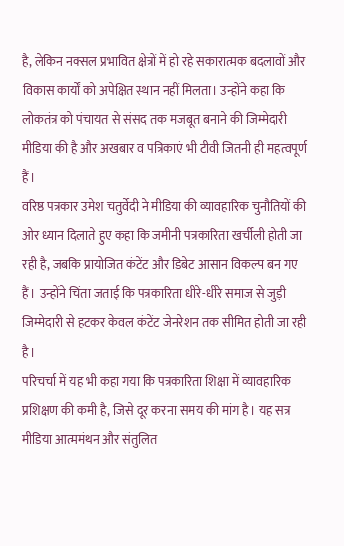है, लेकिन नक्सल प्रभावित क्षेत्रों में हो रहे सकारात्मक बदलावों और विकास कार्यों को अपेक्षित स्थान नहीं मिलता। उन्होंने कहा कि लोकतंत्र को पंचायत से संसद तक मजबूत बनाने की जिम्मेदारी मीडिया की है और अखबार व पत्रिकाएं भी टीवी जितनी ही महत्वपूर्ण हैं।
वरिष्ठ पत्रकार उमेश चतुर्वेदी ने मीडिया की व्यावहारिक चुनौतियों की ओर ध्यान दिलाते हुए कहा कि जमीनी पत्रकारिता खर्चीली होती जा रही है, जबकि प्रायोजित कंटेंट और डिबेट आसान विकल्प बन गए हैं। उन्होंने चिंता जताई कि पत्रकारिता धीरे-धीरे समाज से जुड़ी जिम्मेदारी से हटकर केवल कंटेंट जेनरेशन तक सीमित होती जा रही है।
परिचर्चा में यह भी कहा गया कि पत्रकारिता शिक्षा में व्यावहारिक प्रशिक्षण की कमी है, जिसे दूर करना समय की मांग है। यह सत्र मीडिया आत्ममंथन और संतुलित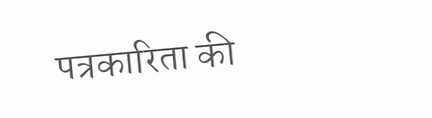पत्रकारिता की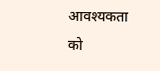आवश्यकता को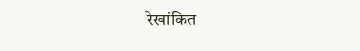रेखांकित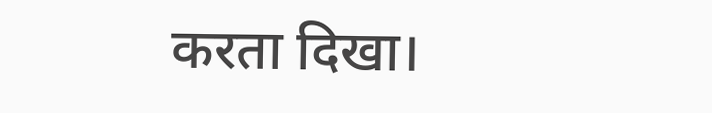करता दिखा।